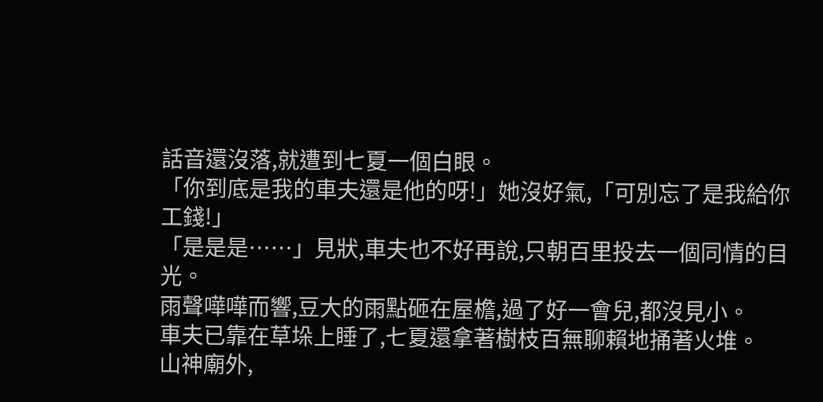話音還沒落,就遭到七夏一個白眼。
「你到底是我的車夫還是他的呀!」她沒好氣,「可別忘了是我給你工錢!」
「是是是……」見狀,車夫也不好再說,只朝百里投去一個同情的目光。
雨聲嘩嘩而響,豆大的雨點砸在屋檐,過了好一會兒,都沒見小。
車夫已靠在草垛上睡了,七夏還拿著樹枝百無聊賴地捅著火堆。
山神廟外,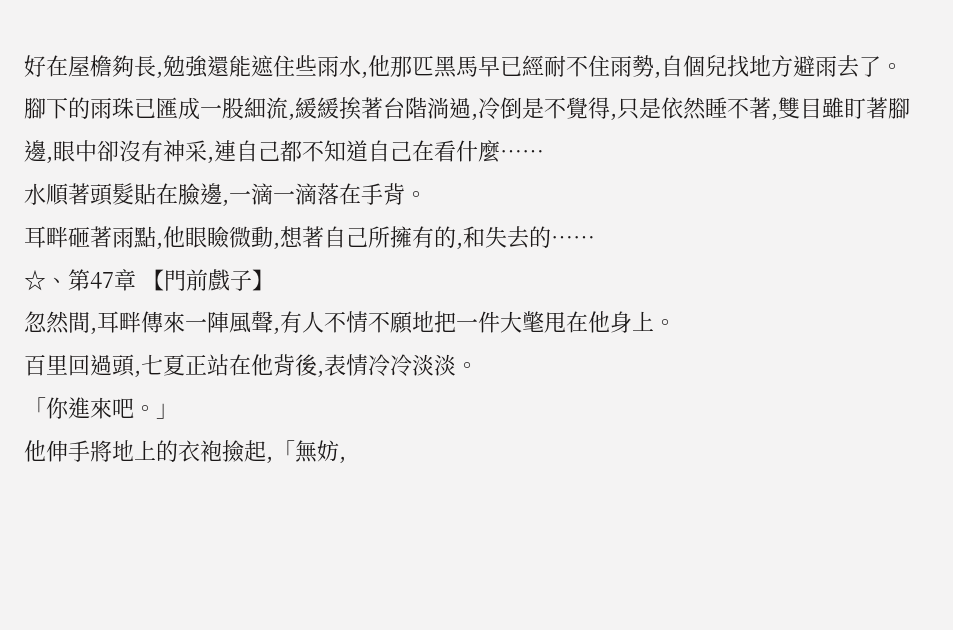好在屋檐夠長,勉強還能遮住些雨水,他那匹黑馬早已經耐不住雨勢,自個兒找地方避雨去了。
腳下的雨珠已匯成一股細流,緩緩挨著台階淌過,冷倒是不覺得,只是依然睡不著,雙目雖盯著腳邊,眼中卻沒有神采,連自己都不知道自己在看什麼……
水順著頭髮貼在臉邊,一滴一滴落在手背。
耳畔砸著雨點,他眼瞼微動,想著自己所擁有的,和失去的……
☆、第47章 【門前戲子】
忽然間,耳畔傳來一陣風聲,有人不情不願地把一件大氅甩在他身上。
百里回過頭,七夏正站在他背後,表情冷冷淡淡。
「你進來吧。」
他伸手將地上的衣袍撿起,「無妨,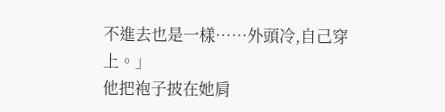不進去也是一樣……外頭冷,自己穿上。」
他把袍子披在她肩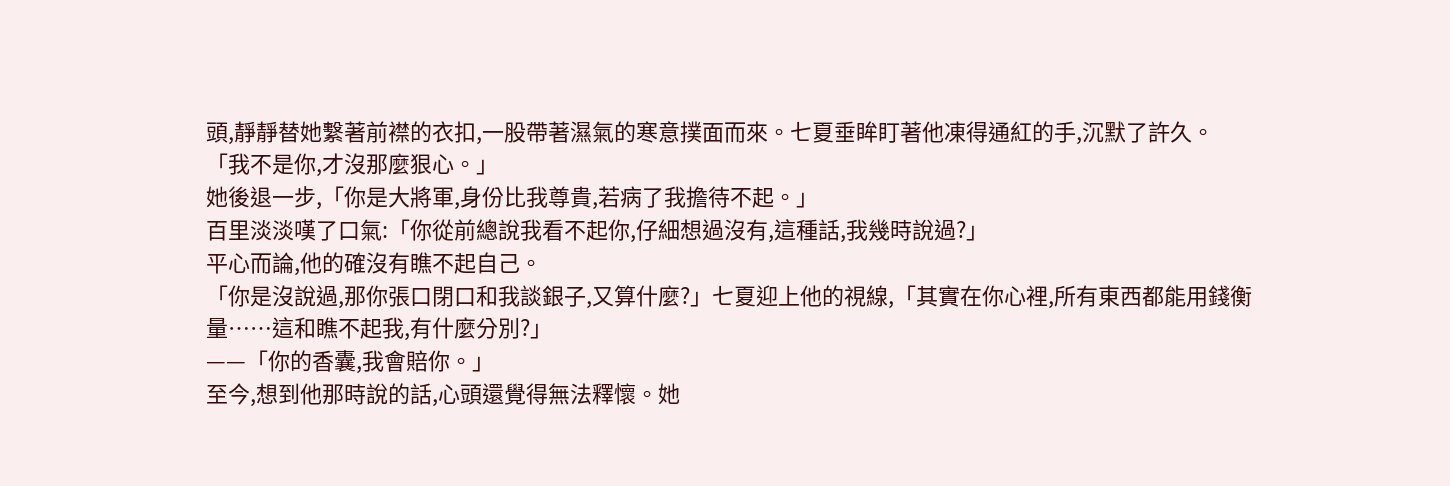頭,靜靜替她繫著前襟的衣扣,一股帶著濕氣的寒意撲面而來。七夏垂眸盯著他凍得通紅的手,沉默了許久。
「我不是你,才沒那麼狠心。」
她後退一步,「你是大將軍,身份比我尊貴,若病了我擔待不起。」
百里淡淡嘆了口氣:「你從前總說我看不起你,仔細想過沒有,這種話,我幾時說過?」
平心而論,他的確沒有瞧不起自己。
「你是沒說過,那你張口閉口和我談銀子,又算什麼?」七夏迎上他的視線,「其實在你心裡,所有東西都能用錢衡量……這和瞧不起我,有什麼分別?」
——「你的香囊,我會賠你。」
至今,想到他那時說的話,心頭還覺得無法釋懷。她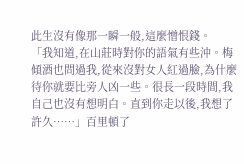此生沒有像那一瞬一般,這麼憎恨錢。
「我知道,在山莊時對你的語氣有些沖。梅傾酒也問過我,從來沒對女人紅過臉,為什麼待你就要比旁人凶一些。很長一段時間,我自己也沒有想明白。直到你走以後,我想了許久……」百里頓了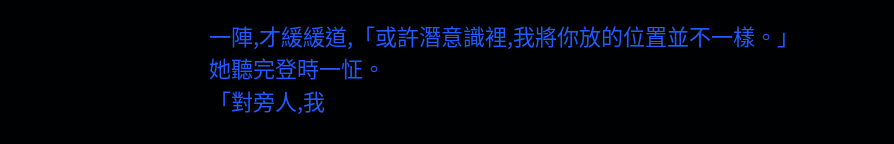一陣,才緩緩道,「或許潛意識裡,我將你放的位置並不一樣。」
她聽完登時一怔。
「對旁人,我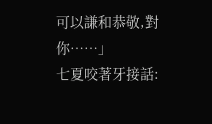可以謙和恭敬,對你……」
七夏咬著牙接話: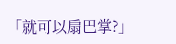「就可以扇巴掌?」